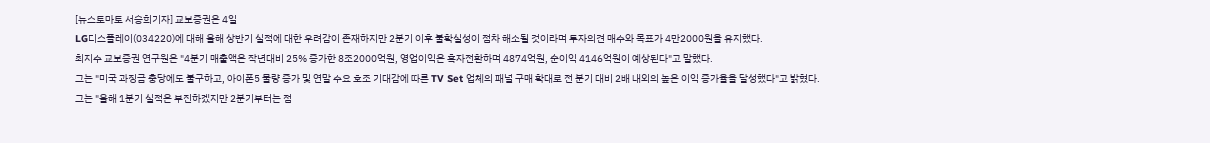[뉴스토마토 서승희기자] 교보증권은 4일
LG디스플레이(034220)에 대해 올해 상반기 실적에 대한 우려감이 존재하지만 2분기 이후 불확실성이 점차 해소될 것이라며 투자의견 매수와 목표가 4만2000원을 유지했다.
최지수 교보증권 연구원은 "4분기 매출액은 작년대비 25% 증가한 8조2000억원, 영업이익은 흑자전환하며 4874억원, 순이익 4146억원이 예상된다"고 말했다.
그는 "미국 과징금 충당에도 불구하고, 아이폰5 물량 증가 및 연말 수요 호조 기대감에 따른 TV Set 업체의 패널 구매 확대로 전 분기 대비 2배 내외의 높은 이익 증가율을 달성했다"고 밝혔다.
그는 "올해 1분기 실적은 부진하겠지만 2분기부터는 점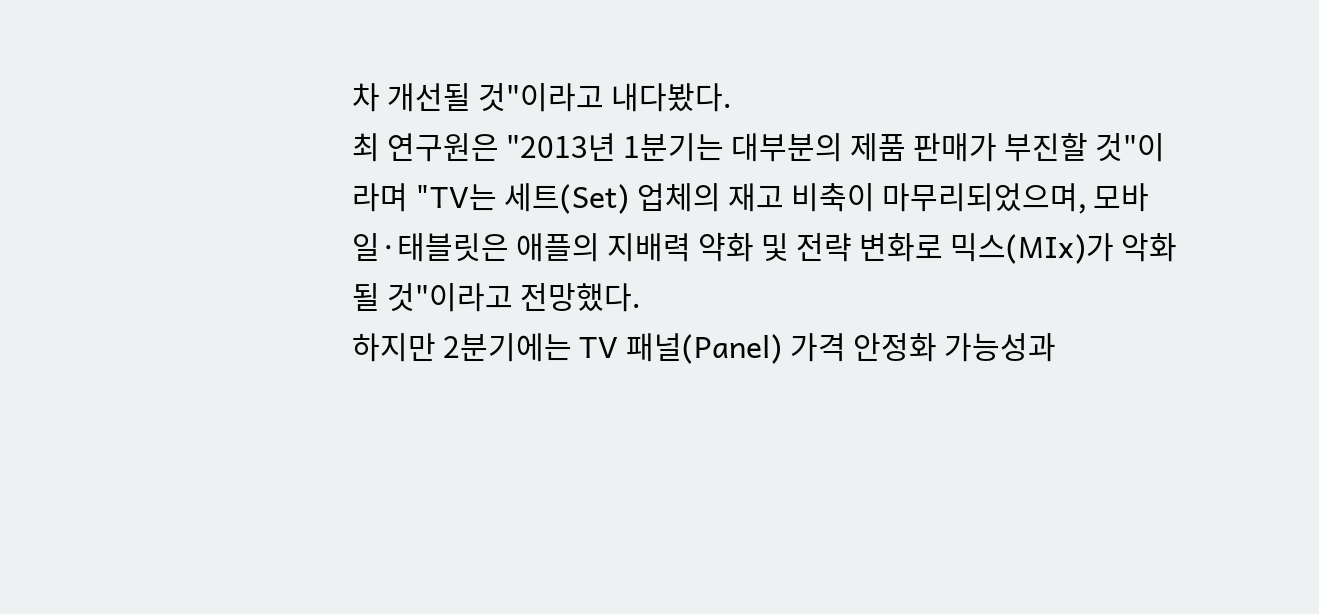차 개선될 것"이라고 내다봤다.
최 연구원은 "2013년 1분기는 대부분의 제품 판매가 부진할 것"이라며 "TV는 세트(Set) 업체의 재고 비축이 마무리되었으며, 모바일·태블릿은 애플의 지배력 약화 및 전략 변화로 믹스(MIx)가 악화될 것"이라고 전망했다.
하지만 2분기에는 TV 패널(Panel) 가격 안정화 가능성과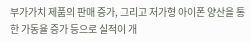부가가치 제품의 판매 증가, 그리고 저가형 아이폰 양산을 통한 가동율 증가 등으로 실적이 개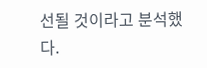선될 것이라고 분석했다.